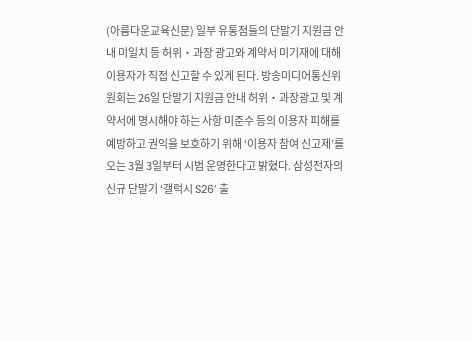(아름다운교육신문) 일부 유통점들의 단말기 지원금 안내 미일치 등 허위‧과장 광고와 계약서 미기재에 대해 이용자가 직접 신고할 수 있게 된다. 방송미디어통신위원회는 26일 단말기 지원금 안내 허위‧과장광고 및 계약서에 명시해야 하는 사항 미준수 등의 이용자 피해를 예방하고 권익을 보호하기 위해 ‘이용자 참여 신고제’를 오는 3월 3일부터 시범 운영한다고 밝혔다. 삼성전자의 신규 단말기 ‘갤럭시 S26’ 출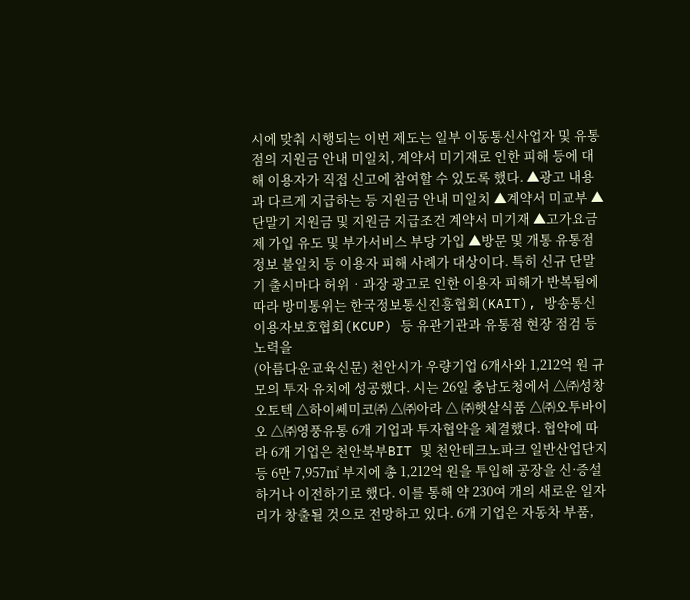시에 맞춰 시행되는 이번 제도는 일부 이동통신사업자 및 유통점의 지원금 안내 미일치, 계약서 미기재로 인한 피해 등에 대해 이용자가 직접 신고에 참여할 수 있도록 했다. ▲광고 내용과 다르게 지급하는 등 지원금 안내 미일치 ▲계약서 미교부 ▲단말기 지원금 및 지원금 지급조건 계약서 미기재 ▲고가요금제 가입 유도 및 부가서비스 부당 가입 ▲방문 및 개통 유통점 정보 불일치 등 이용자 피해 사례가 대상이다. 특히 신규 단말기 출시마다 허위‧과장 광고로 인한 이용자 피해가 반복됨에 따라 방미통위는 한국정보통신진흥협회(KAIT), 방송통신이용자보호협회(KCUP) 등 유관기관과 유통점 현장 점검 등 노력을
(아름다운교육신문) 천안시가 우량기업 6개사와 1,212억 원 규모의 투자 유치에 성공했다. 시는 26일 충남도청에서 △㈜성창오토텍 △하이쎄미코㈜ △㈜아라 △ ㈜햇살식품 △㈜오투바이오 △㈜영풍유통 6개 기업과 투자협약을 체결했다. 협약에 따라 6개 기업은 천안북부BIT 및 천안테크노파크 일반산업단지 등 6만 7,957㎡ 부지에 총 1,212억 원을 투입해 공장을 신·증설하거나 이전하기로 했다. 이를 통해 약 230여 개의 새로운 일자리가 창출될 것으로 전망하고 있다. 6개 기업은 자동차 부품,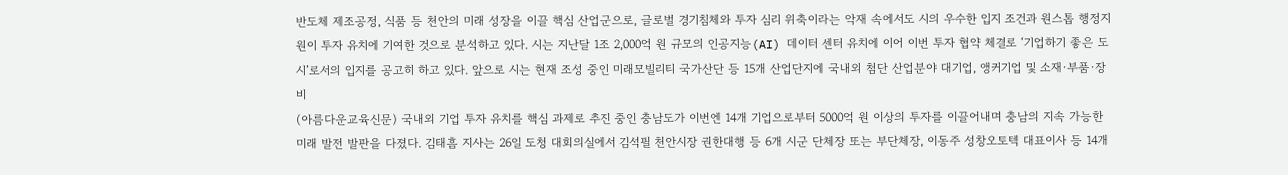반도체 제조공정, 식품 등 천안의 미래 성장을 이끌 핵심 산업군으로, 글로벌 경기침체와 투자 심리 위축이라는 악재 속에서도 시의 우수한 입지 조건과 원스톱 행정지원이 투자 유치에 기여한 것으로 분석하고 있다. 시는 지난달 1조 2,000억 원 규모의 인공지능(AI) 데이터 센터 유치에 이어 이번 투자 협약 체결로 ‘기업하기 좋은 도시’로서의 입지를 공고히 하고 있다. 앞으로 시는 현재 조성 중인 미래모빌리티 국가산단 등 15개 산업단지에 국내외 첨단 산업분야 대기업, 앵커기업 및 소재·부품·장비
(아름다운교육신문) 국내외 기업 투자 유치를 핵심 과제로 추진 중인 충남도가 이번엔 14개 기업으로부터 5000억 원 이상의 투자를 이끌어내며 충남의 지속 가능한 미래 발전 발판을 다졌다. 김태흠 지사는 26일 도청 대회의실에서 김석필 천안시장 권한대행 등 6개 시군 단체장 또는 부단체장, 이동주 성창오토텍 대표이사 등 14개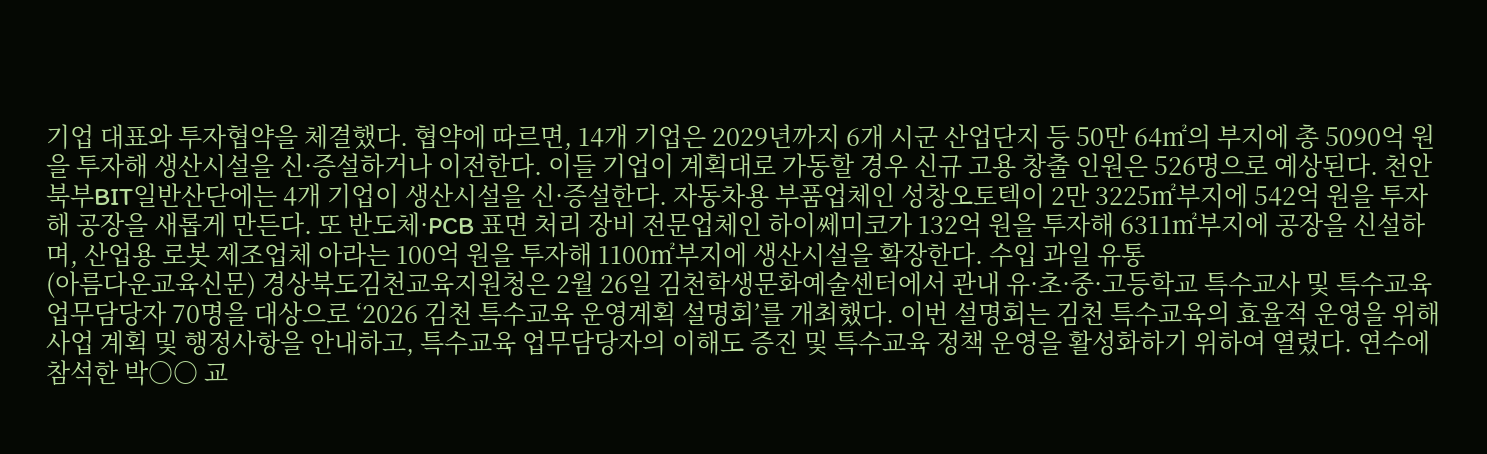기업 대표와 투자협약을 체결했다. 협약에 따르면, 14개 기업은 2029년까지 6개 시군 산업단지 등 50만 64㎡의 부지에 총 5090억 원을 투자해 생산시설을 신·증설하거나 이전한다. 이들 기업이 계획대로 가동할 경우 신규 고용 창출 인원은 526명으로 예상된다. 천안 북부BIT일반산단에는 4개 기업이 생산시설을 신·증설한다. 자동차용 부품업체인 성창오토텍이 2만 3225㎡부지에 542억 원을 투자해 공장을 새롭게 만든다. 또 반도체·PCB 표면 처리 장비 전문업체인 하이쎄미코가 132억 원을 투자해 6311㎡부지에 공장을 신설하며, 산업용 로봇 제조업체 아라는 100억 원을 투자해 1100㎡부지에 생산시설을 확장한다. 수입 과일 유통
(아름다운교육신문) 경상북도김천교육지원청은 2월 26일 김천학생문화예술센터에서 관내 유·초·중·고등학교 특수교사 및 특수교육 업무담당자 70명을 대상으로 ‘2026 김천 특수교육 운영계획 설명회’를 개최했다. 이번 설명회는 김천 특수교육의 효율적 운영을 위해 사업 계획 및 행정사항을 안내하고, 특수교육 업무담당자의 이해도 증진 및 특수교육 정책 운영을 활성화하기 위하여 열렸다. 연수에 참석한 박○○ 교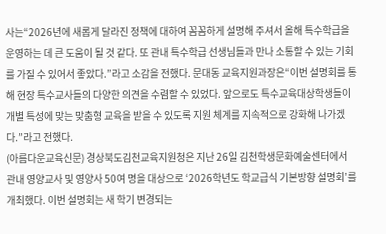사는“2026년에 새롭게 달라진 정책에 대하여 꼼꼼하게 설명해 주셔서 올해 특수학급을 운영하는 데 큰 도움이 될 것 같다. 또 관내 특수학급 선생님들과 만나 소통할 수 있는 기회를 가질 수 있어서 좋았다.”라고 소감을 전했다. 문대동 교육지원과장은“이번 설명회를 통해 현장 특수교사들의 다양한 의견을 수렴할 수 있었다. 앞으로도 특수교육대상학생들이 개별 특성에 맞는 맞춤형 교육을 받을 수 있도록 지원 체계를 지속적으로 강화해 나가겠다.”라고 전했다.
(아름다운교육신문) 경상북도김천교육지원청은 지난 26일 김천학생문화예술센터에서 관내 영양교사 및 영양사 50여 명을 대상으로 ‘2026학년도 학교급식 기본방향 설명회’를 개최했다. 이번 설명회는 새 학기 변경되는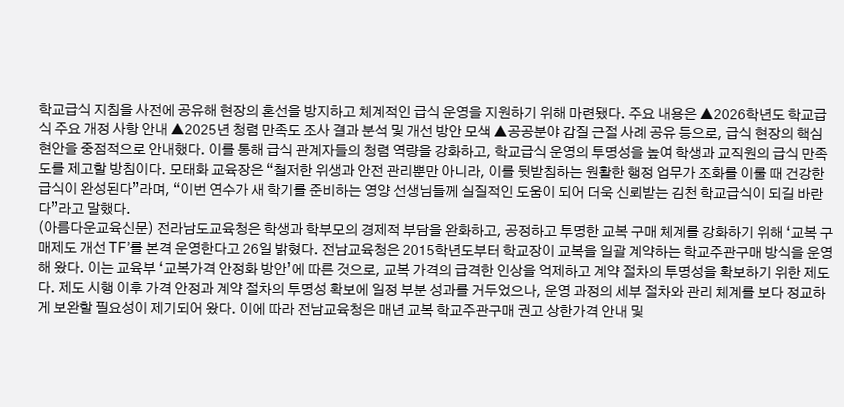학교급식 지침을 사전에 공유해 현장의 혼선을 방지하고 체계적인 급식 운영을 지원하기 위해 마련됐다. 주요 내용은 ▲2026학년도 학교급식 주요 개정 사항 안내 ▲2025년 청렴 만족도 조사 결과 분석 및 개선 방안 모색 ▲공공분야 갑질 근절 사례 공유 등으로, 급식 현장의 핵심 현안을 중점적으로 안내했다. 이를 통해 급식 관계자들의 청렴 역량을 강화하고, 학교급식 운영의 투명성을 높여 학생과 교직원의 급식 만족도를 제고할 방침이다. 모태화 교육장은 “철저한 위생과 안전 관리뿐만 아니라, 이를 뒷받침하는 원활한 행정 업무가 조화를 이룰 때 건강한 급식이 완성된다”라며, “이번 연수가 새 학기를 준비하는 영양 선생님들께 실질적인 도움이 되어 더욱 신뢰받는 김천 학교급식이 되길 바란다”라고 말했다.
(아름다운교육신문) 전라남도교육청은 학생과 학부모의 경제적 부담을 완화하고, 공정하고 투명한 교복 구매 체계를 강화하기 위해 ‘교복 구매제도 개선 TF’를 본격 운영한다고 26일 밝혔다. 전남교육청은 2015학년도부터 학교장이 교복을 일괄 계약하는 학교주관구매 방식을 운영해 왔다. 이는 교육부 ‘교복가격 안정화 방안’에 따른 것으로, 교복 가격의 급격한 인상을 억제하고 계약 절차의 투명성을 확보하기 위한 제도다. 제도 시행 이후 가격 안정과 계약 절차의 투명성 확보에 일정 부분 성과를 거두었으나, 운영 과정의 세부 절차와 관리 체계를 보다 정교하게 보완할 필요성이 제기되어 왔다. 이에 따라 전남교육청은 매년 교복 학교주관구매 권고 상한가격 안내 및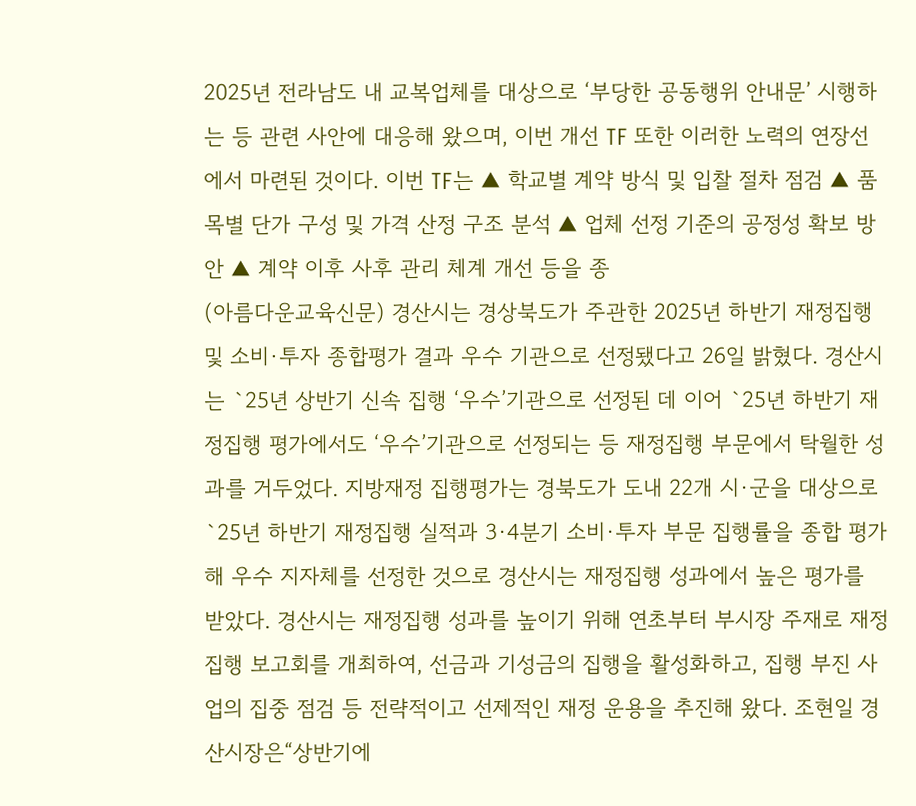2025년 전라남도 내 교복업체를 대상으로 ‘부당한 공동행위 안내문’ 시행하는 등 관련 사안에 대응해 왔으며, 이번 개선 TF 또한 이러한 노력의 연장선에서 마련된 것이다. 이번 TF는 ▲ 학교별 계약 방식 및 입찰 절차 점검 ▲ 품목별 단가 구성 및 가격 산정 구조 분석 ▲ 업체 선정 기준의 공정성 확보 방안 ▲ 계약 이후 사후 관리 체계 개선 등을 종
(아름다운교육신문) 경산시는 경상북도가 주관한 2025년 하반기 재정집행 및 소비·투자 종합평가 결과 우수 기관으로 선정됐다고 26일 밝혔다. 경산시는 `25년 상반기 신속 집행 ‘우수’기관으로 선정된 데 이어 `25년 하반기 재정집행 평가에서도 ‘우수’기관으로 선정되는 등 재정집행 부문에서 탁월한 성과를 거두었다. 지방재정 집행평가는 경북도가 도내 22개 시·군을 대상으로 `25년 하반기 재정집행 실적과 3·4분기 소비·투자 부문 집행률을 종합 평가해 우수 지자체를 선정한 것으로 경산시는 재정집행 성과에서 높은 평가를 받았다. 경산시는 재정집행 성과를 높이기 위해 연초부터 부시장 주재로 재정집행 보고회를 개최하여, 선금과 기성금의 집행을 활성화하고, 집행 부진 사업의 집중 점검 등 전략적이고 선제적인 재정 운용을 추진해 왔다. 조현일 경산시장은“상반기에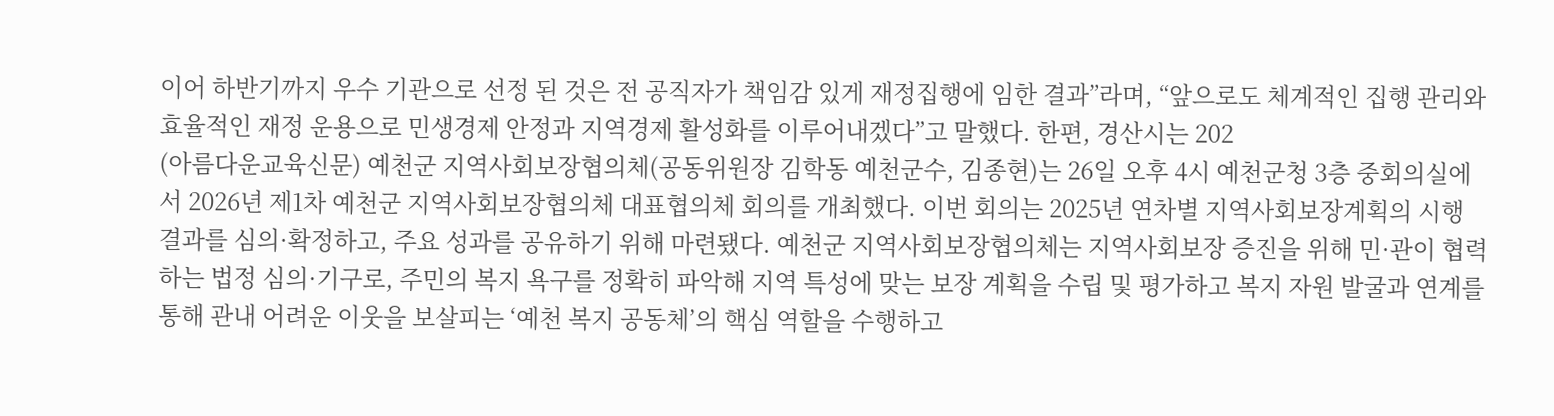이어 하반기까지 우수 기관으로 선정 된 것은 전 공직자가 책임감 있게 재정집행에 임한 결과”라며, “앞으로도 체계적인 집행 관리와 효율적인 재정 운용으로 민생경제 안정과 지역경제 활성화를 이루어내겠다”고 말했다. 한편, 경산시는 202
(아름다운교육신문) 예천군 지역사회보장협의체(공동위원장 김학동 예천군수, 김종현)는 26일 오후 4시 예천군청 3층 중회의실에서 2026년 제1차 예천군 지역사회보장협의체 대표협의체 회의를 개최했다. 이번 회의는 2025년 연차별 지역사회보장계획의 시행 결과를 심의·확정하고, 주요 성과를 공유하기 위해 마련됐다. 예천군 지역사회보장협의체는 지역사회보장 증진을 위해 민·관이 협력하는 법정 심의·기구로, 주민의 복지 욕구를 정확히 파악해 지역 특성에 맞는 보장 계획을 수립 및 평가하고 복지 자원 발굴과 연계를 통해 관내 어려운 이웃을 보살피는 ‘예천 복지 공동체’의 핵심 역할을 수행하고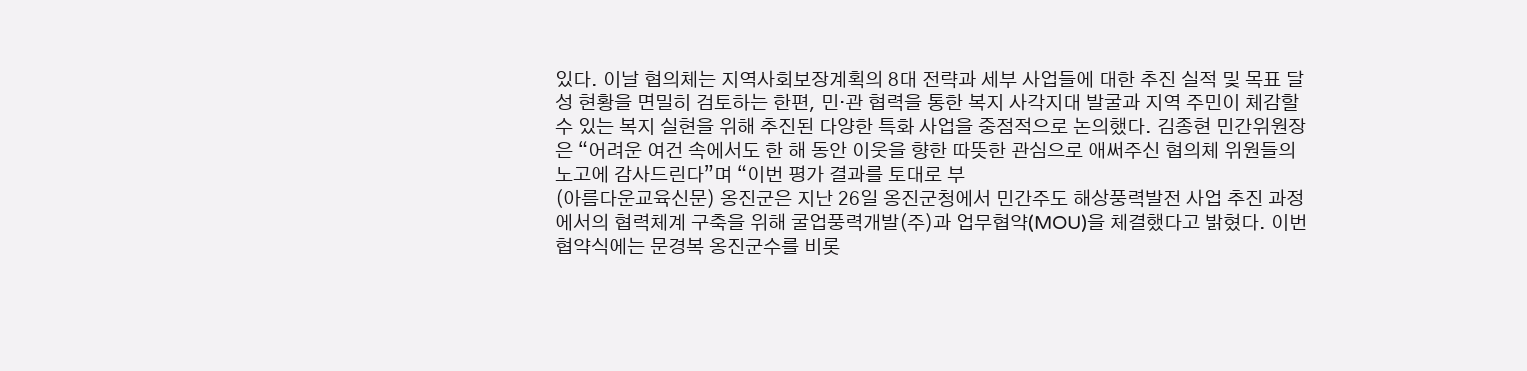있다. 이날 협의체는 지역사회보장계획의 8대 전략과 세부 사업들에 대한 추진 실적 및 목표 달성 현황을 면밀히 검토하는 한편, 민·관 협력을 통한 복지 사각지대 발굴과 지역 주민이 체감할 수 있는 복지 실현을 위해 추진된 다양한 특화 사업을 중점적으로 논의했다. 김종현 민간위원장은 “어려운 여건 속에서도 한 해 동안 이웃을 향한 따뜻한 관심으로 애써주신 협의체 위원들의 노고에 감사드린다”며 “이번 평가 결과를 토대로 부
(아름다운교육신문) 옹진군은 지난 26일 옹진군청에서 민간주도 해상풍력발전 사업 추진 과정에서의 협력체계 구축을 위해 굴업풍력개발(주)과 업무협약(MOU)을 체결했다고 밝혔다. 이번 협약식에는 문경복 옹진군수를 비롯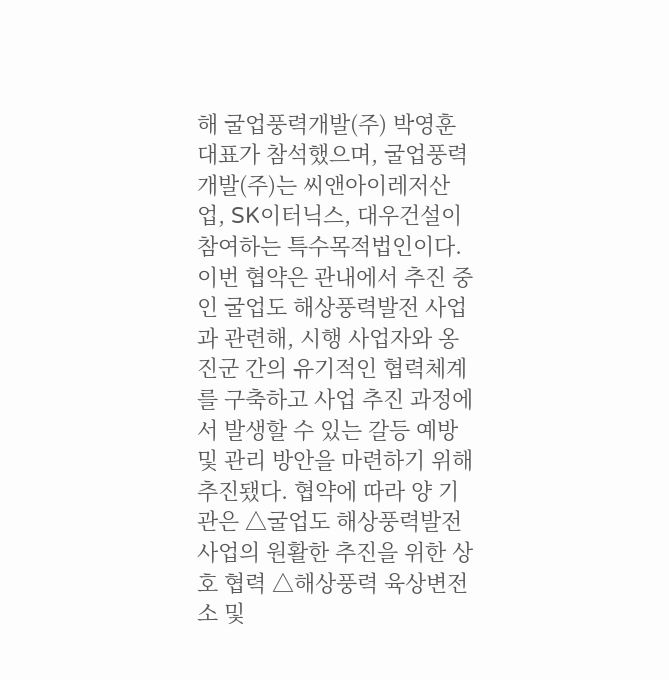해 굴업풍력개발(주) 박영훈 대표가 참석했으며, 굴업풍력개발(주)는 씨앤아이레저산업, SK이터닉스, 대우건설이 참여하는 특수목적법인이다. 이번 협약은 관내에서 추진 중인 굴업도 해상풍력발전 사업과 관련해, 시행 사업자와 옹진군 간의 유기적인 협력체계를 구축하고 사업 추진 과정에서 발생할 수 있는 갈등 예방 및 관리 방안을 마련하기 위해 추진됐다. 협약에 따라 양 기관은 △굴업도 해상풍력발전 사업의 원활한 추진을 위한 상호 협력 △해상풍력 육상변전소 및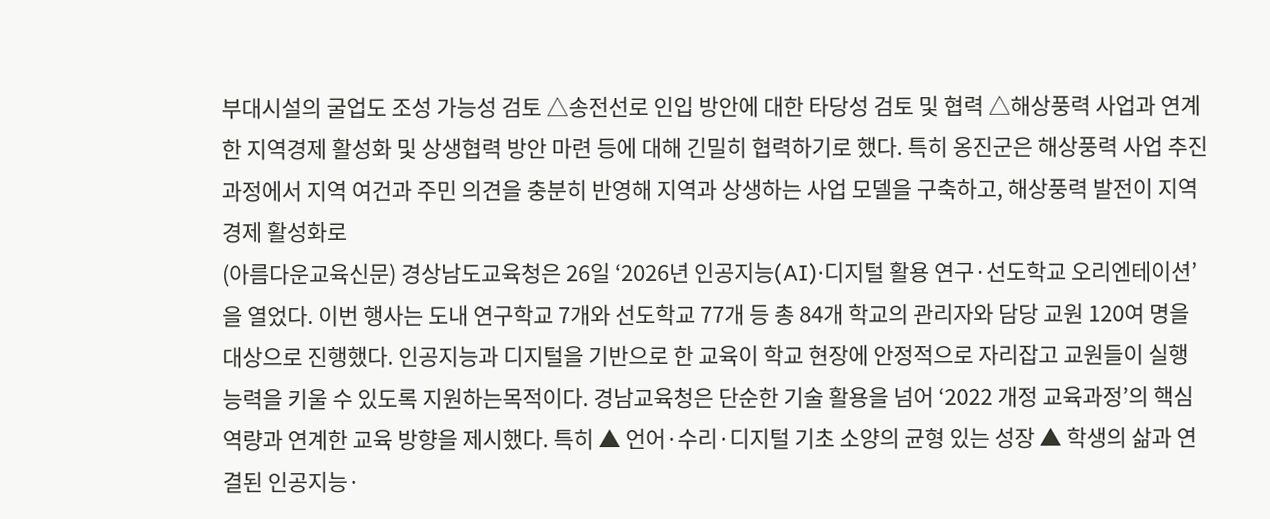부대시설의 굴업도 조성 가능성 검토 △송전선로 인입 방안에 대한 타당성 검토 및 협력 △해상풍력 사업과 연계한 지역경제 활성화 및 상생협력 방안 마련 등에 대해 긴밀히 협력하기로 했다. 특히 옹진군은 해상풍력 사업 추진 과정에서 지역 여건과 주민 의견을 충분히 반영해 지역과 상생하는 사업 모델을 구축하고, 해상풍력 발전이 지역경제 활성화로
(아름다운교육신문) 경상남도교육청은 26일 ‘2026년 인공지능(AI)·디지털 활용 연구·선도학교 오리엔테이션’을 열었다. 이번 행사는 도내 연구학교 7개와 선도학교 77개 등 총 84개 학교의 관리자와 담당 교원 120여 명을 대상으로 진행했다. 인공지능과 디지털을 기반으로 한 교육이 학교 현장에 안정적으로 자리잡고 교원들이 실행 능력을 키울 수 있도록 지원하는목적이다. 경남교육청은 단순한 기술 활용을 넘어 ‘2022 개정 교육과정’의 핵심 역량과 연계한 교육 방향을 제시했다. 특히 ▲ 언어·수리·디지털 기초 소양의 균형 있는 성장 ▲ 학생의 삶과 연결된 인공지능·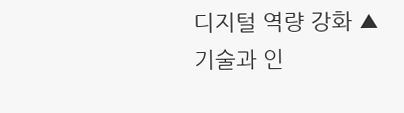디지털 역량 강화 ▲ 기술과 인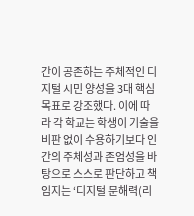간이 공존하는 주체적인 디지털 시민 양성을 3대 핵심 목표로 강조했다. 이에 따라 각 학교는 학생이 기술을 비판 없이 수용하기보다 인간의 주체성과 존엄성을 바탕으로 스스로 판단하고 책임지는 ‘디지털 문해력(리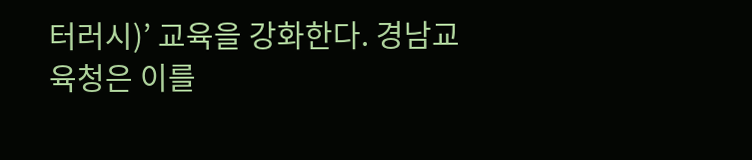터러시)’ 교육을 강화한다. 경남교육청은 이를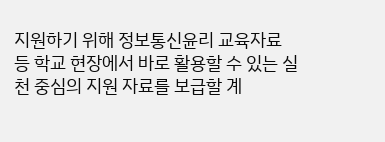지원하기 위해 정보통신윤리 교육자료 등 학교 현장에서 바로 활용할 수 있는 실천 중심의 지원 자료를 보급할 계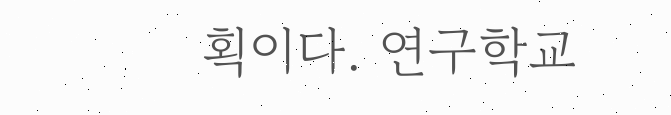획이다. 연구학교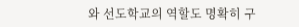와 선도학교의 역할도 명확히 구